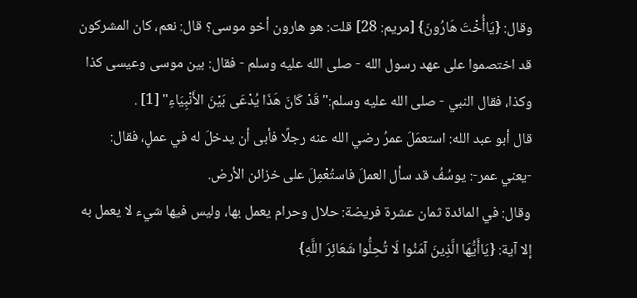وقال: {يَاأُخْتَ هَارُونَ} [مريم: 28] قلت: هو هارون أخو موسى؟ قال: نعم، كان المشركون قد اختصموا على عهد رسول الله - صلى الله عليه وسلم - فقال: بين موسى وعيسى كذا وكذا، فقال النبي - صلى الله عليه وسلم:"قَدْ كَانَ هَذَا يُدْعَى بَيْنَ الأَنْبِيَاءِ" [1] .
قال أبو عبد الله: استعمَلَ عمرُ رضي الله عنه رجلًا فأبى أن يدخلَ له في عملٍ، فقال: -يعني عمر-: يوسُفُ قد سأل العملَ فاستُعْمِلَ على خزائن الأرض.
وقال: في المائدة ثمان عشرة فريضة: حلال وحرام يعمل بها، وليس فيها شيء لا يعمل به إلا آية: {يَاأَيُّهَا الَّذِينَ آمَنُوا لَا تُحِلُّوا شَعَائِرَ اللَّهِ}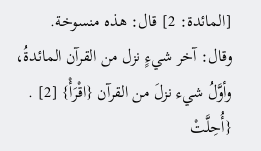[المائدة: 2] قال: هذه منسوخة.
وقال: آخر شيءٍ نزل من القرآن المائدةُ، وأوَّلُ شيء نزلَ من القرآن {اقْرَأْ} [2] .
{أُحِلَّتْ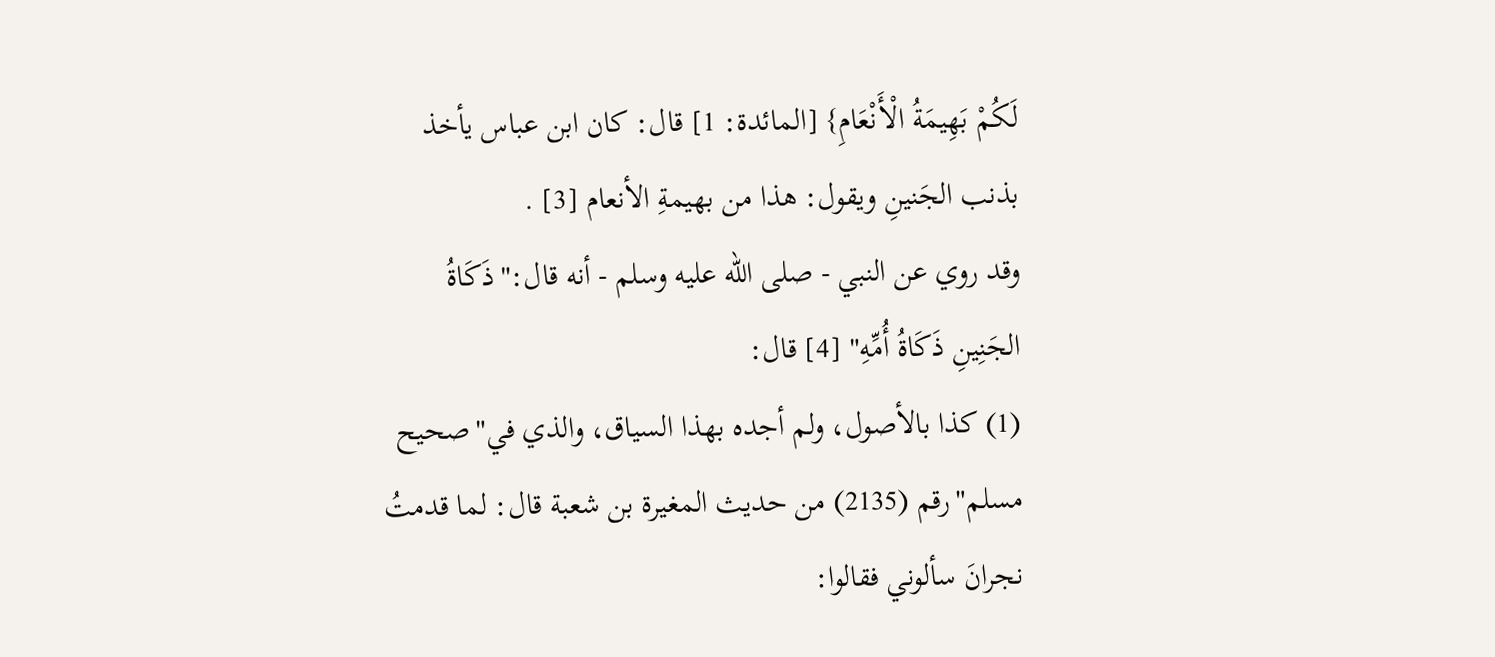لَكُمْ بَهِيمَةُ الْأَنْعَامِ} [المائدة: 1] قال: كان ابن عباس يأخذ بذنب الجَنينِ ويقول: هذا من بهيمةِ الأنعام [3] .
وقد روي عن النبي - صلى الله عليه وسلم - أنه قال:"ذَكَاةُ الجَنِينِ ذَكَاةُ أُمِّهِ" [4] قال:
(1) كذا بالأصول، ولم أجده بهذا السياق، والذي في"صحيح مسلم"رقم (2135) من حديث المغيرة بن شعبة قال: لما قدمتُ نجرانَ سألوني فقالوا: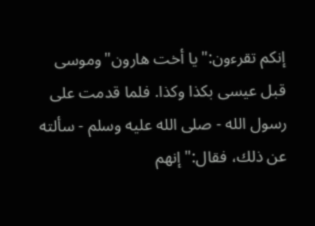إنكم تقرءون:"يا أخت هارون"وموسى قبل عيسى بكذا وكذا. فلما قدمت على رسول الله - صلى الله عليه وسلم - سألته عن ذلك، فقال:"إنهم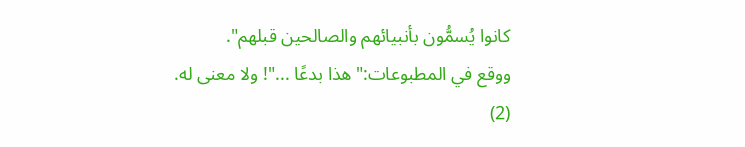كانوا يُسمُّون بأنبيائهم والصالحين قبلهم".
ووقع في المطبوعات:"هذا بدعًا ..."! ولا معنى له.
(2)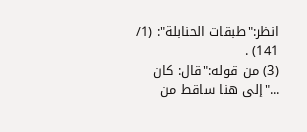انظر:"طبقات الحنابلة": (1/ 141) .
(3) من قوله:"قال: كان ..."إلى هنا ساقط من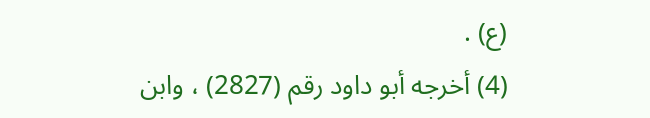(ع) .
(4) أخرجه أبو داود رقم (2827) ، وابن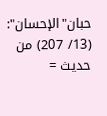حبان"الإحسان": (13/ 207) من حديث =